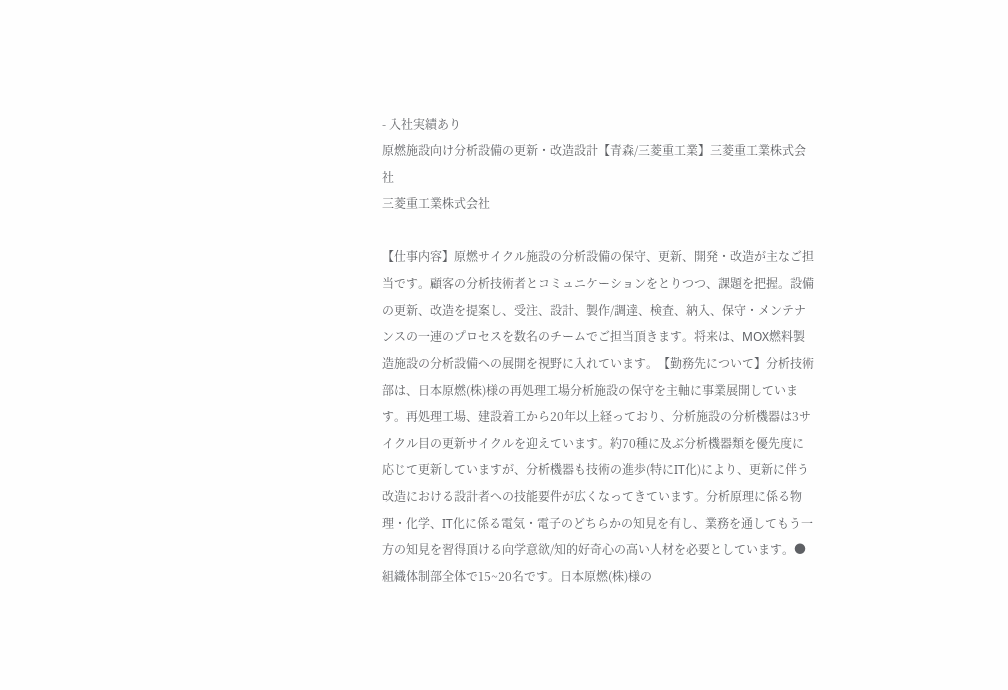- 入社実績あり
原燃施設向け分析設備の更新・改造設計【青森/三菱重工業】三菱重工業株式会社
三菱重工業株式会社

【仕事内容】原燃サイクル施設の分析設備の保守、更新、開発・改造が主なご担当です。顧客の分析技術者とコミュニケーションをとりつつ、課題を把握。設備の更新、改造を提案し、受注、設計、製作/調達、検査、納入、保守・メンテナンスの一連のプロセスを数名のチームでご担当頂きます。将来は、MOX燃料製造施設の分析設備への展開を視野に入れています。【勤務先について】分析技術部は、日本原燃(株)様の再処理工場分析施設の保守を主軸に事業展開しています。再処理工場、建設着工から20年以上経っており、分析施設の分析機器は3サイクル目の更新サイクルを迎えています。約70種に及ぶ分析機器類を優先度に応じて更新していますが、分析機器も技術の進歩(特にIT化)により、更新に伴う改造における設計者への技能要件が広くなってきています。分析原理に係る物理・化学、IT化に係る電気・電子のどちらかの知見を有し、業務を通してもう一方の知見を習得頂ける向学意欲/知的好奇心の高い人材を必要としています。●組織体制部全体で15~20名です。日本原燃(株)様の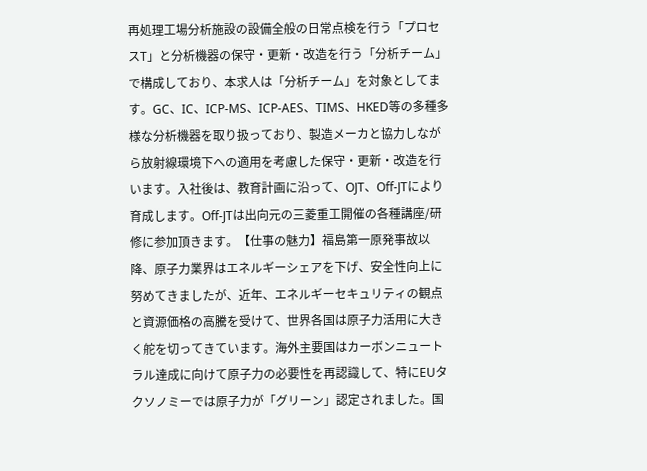再処理工場分析施設の設備全般の日常点検を行う「プロセスT」と分析機器の保守・更新・改造を行う「分析チーム」で構成しており、本求人は「分析チーム」を対象としてます。GC、IC、ICP-MS、ICP-AES、TIMS、HKED等の多種多様な分析機器を取り扱っており、製造メーカと協力しながら放射線環境下への適用を考慮した保守・更新・改造を行います。入社後は、教育計画に沿って、OJT、Off-JTにより育成します。Off-JTは出向元の三菱重工開催の各種講座/研修に参加頂きます。【仕事の魅力】福島第一原発事故以降、原子力業界はエネルギーシェアを下げ、安全性向上に努めてきましたが、近年、エネルギーセキュリティの観点と資源価格の高騰を受けて、世界各国は原子力活用に大きく舵を切ってきています。海外主要国はカーボンニュートラル達成に向けて原子力の必要性を再認識して、特にEUタクソノミーでは原子力が「グリーン」認定されました。国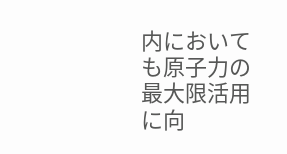内においても原子力の最大限活用に向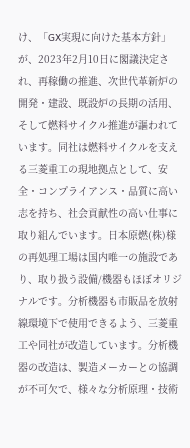け、「GX実現に向けた基本方針」が、2023年2月10日に閣議決定され、再稼働の推進、次世代革新炉の開発・建設、既設炉の長期の活用、そして燃料サイクル推進が謳われています。同社は燃料サイクルを支える三菱重工の現地拠点として、安全・コンプライアンス・品質に高い志を持ち、社会貢献性の高い仕事に取り組んでいます。日本原燃(株)様の再処理工場は国内唯一の施設であり、取り扱う設備/機器もほぼオリジナルです。分析機器も市販品を放射線環境下で使用できるよう、三菱重工や同社が改造しています。分析機器の改造は、製造メーカーとの協調が不可欠で、様々な分析原理・技術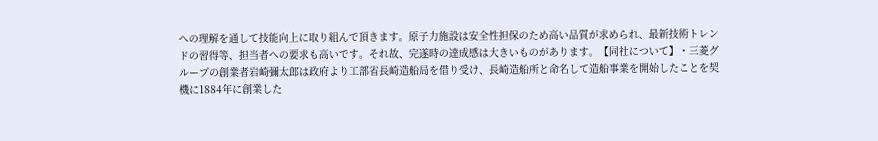への理解を通して技能向上に取り組んで頂きます。原子力施設は安全性担保のため高い品質が求められ、最新技術トレンドの習得等、担当者への要求も高いです。それ故、完遂時の達成感は大きいものがあります。【同社について】・三菱グループの創業者岩崎彌太郎は政府より工部省長崎造船局を借り受け、長崎造船所と命名して造船事業を開始したことを契機に1884年に創業した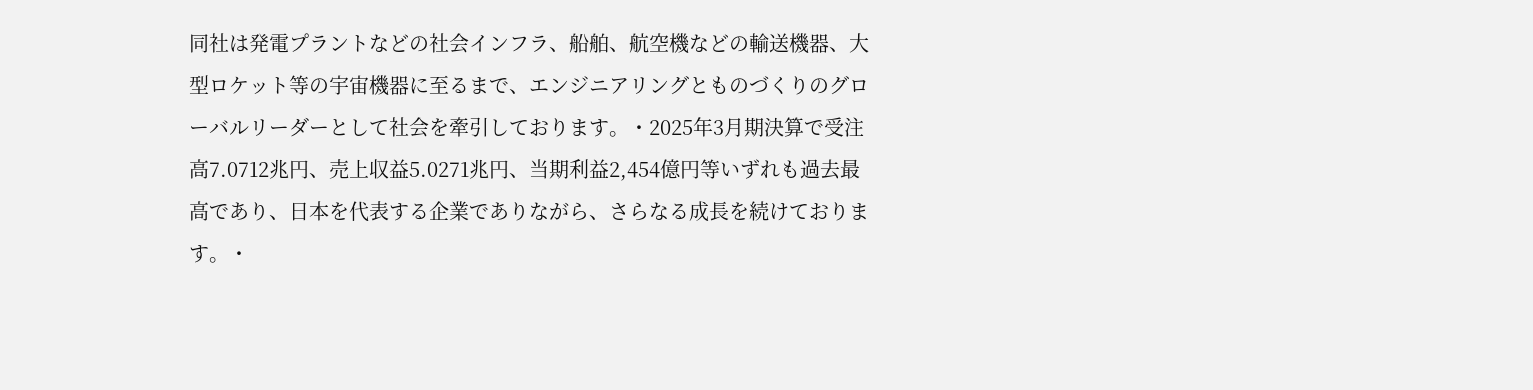同社は発電プラントなどの社会インフラ、船舶、航空機などの輸送機器、大型ロケット等の宇宙機器に至るまで、エンジニアリングとものづくりのグローバルリーダーとして社会を牽引しております。・2025年3月期決算で受注高7.0712兆円、売上収益5.0271兆円、当期利益2,454億円等いずれも過去最高であり、日本を代表する企業でありながら、さらなる成長を続けております。・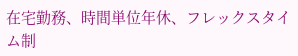在宅勤務、時間単位年休、フレックスタイム制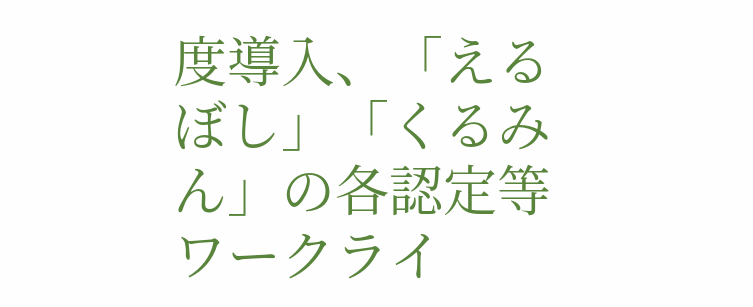度導入、「えるぼし」「くるみん」の各認定等ワークライ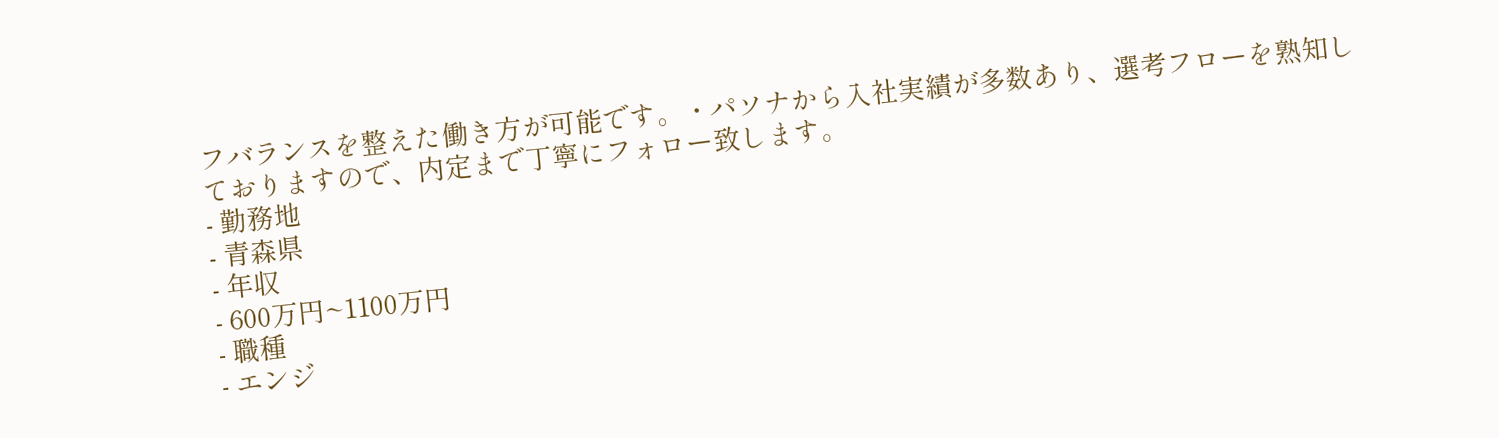フバランスを整えた働き方が可能です。・パソナから入社実績が多数あり、選考フローを熟知しておりますので、内定まで丁寧にフォロー致します。
- 勤務地
- 青森県
- 年収
- 600万円~1100万円
- 職種
- エンジ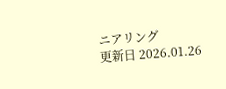ニアリング
更新日 2026.01.26